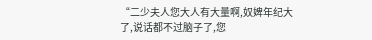“二少夫人您大人有大量啊,奴婢年纪大了,说话都不过脑子了,您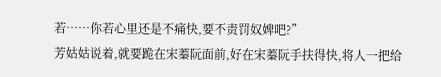若……你若心里还是不痛快,要不责罚奴婢吧?”
芳姑姑说着,就要跪在宋蓁阮面前,好在宋蓁阮手扶得快,将人一把给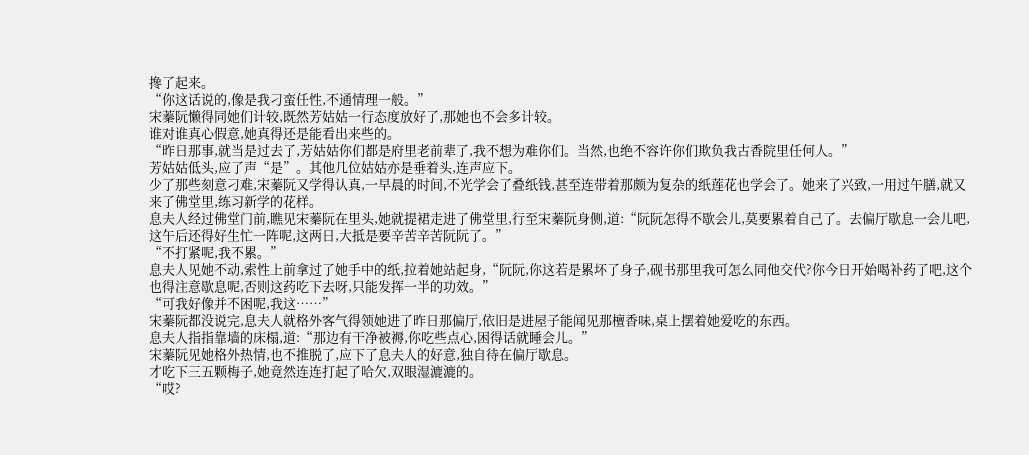搀了起来。
“你这话说的,像是我刁蛮任性,不通情理一般。”
宋蓁阮懒得同她们计较,既然芳姑姑一行态度放好了,那她也不会多计较。
谁对谁真心假意,她真得还是能看出来些的。
“昨日那事,就当是过去了,芳姑姑你们都是府里老前辈了,我不想为难你们。当然,也绝不容许你们欺负我古香院里任何人。”
芳姑姑低头,应了声“是”。其他几位姑姑亦是垂着头,连声应下。
少了那些刻意刁难,宋蓁阮又学得认真,一早晨的时间,不光学会了叠纸钱,甚至连带着那颇为复杂的纸莲花也学会了。她来了兴致,一用过午膳,就又来了佛堂里,练习新学的花样。
息夫人经过佛堂门前,瞧见宋蓁阮在里头,她就提裙走进了佛堂里,行至宋蓁阮身侧,道:“阮阮怎得不歇会儿,莫要累着自己了。去偏厅歇息一会儿吧,这午后还得好生忙一阵呢,这两日,大抵是要辛苦辛苦阮阮了。”
“不打紧呢,我不累。”
息夫人见她不动,索性上前拿过了她手中的纸,拉着她站起身,“阮阮,你这若是累坏了身子,砚书那里我可怎么同他交代?你今日开始喝补药了吧,这个也得注意歇息呢,否则这药吃下去呀,只能发挥一半的功效。”
“可我好像并不困呢,我这……”
宋蓁阮都没说完,息夫人就格外客气得领她进了昨日那偏厅,依旧是进屋子能闻见那檀香味,桌上摆着她爱吃的东西。
息夫人指指靠墙的床榻,道:“那边有干净被褥,你吃些点心,困得话就睡会儿。”
宋蓁阮见她格外热情,也不推脱了,应下了息夫人的好意,独自待在偏厅歇息。
才吃下三五颗梅子,她竟然连连打起了哈欠,双眼湿漉漉的。
“哎?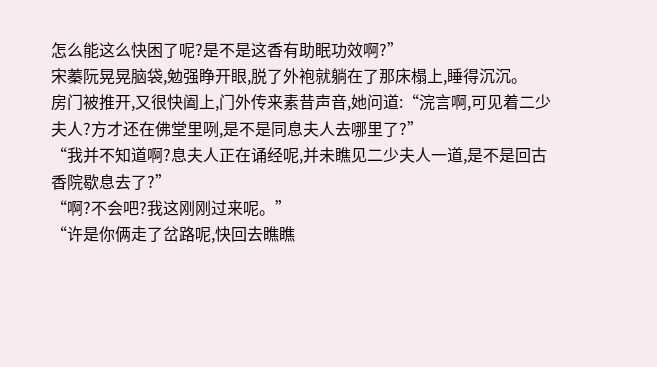怎么能这么快困了呢?是不是这香有助眠功效啊?”
宋蓁阮晃晃脑袋,勉强睁开眼,脱了外袍就躺在了那床榻上,睡得沉沉。
房门被推开,又很快阖上,门外传来素昔声音,她问道:“浣言啊,可见着二少夫人?方才还在佛堂里咧,是不是同息夫人去哪里了?”
“我并不知道啊?息夫人正在诵经呢,并未瞧见二少夫人一道,是不是回古香院歇息去了?”
“啊?不会吧?我这刚刚过来呢。”
“许是你俩走了岔路呢,快回去瞧瞧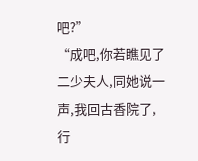吧?”
“成吧,你若瞧见了二少夫人,同她说一声,我回古香院了,行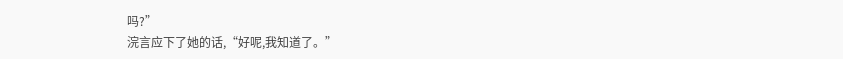吗?”
浣言应下了她的话,“好呢,我知道了。”